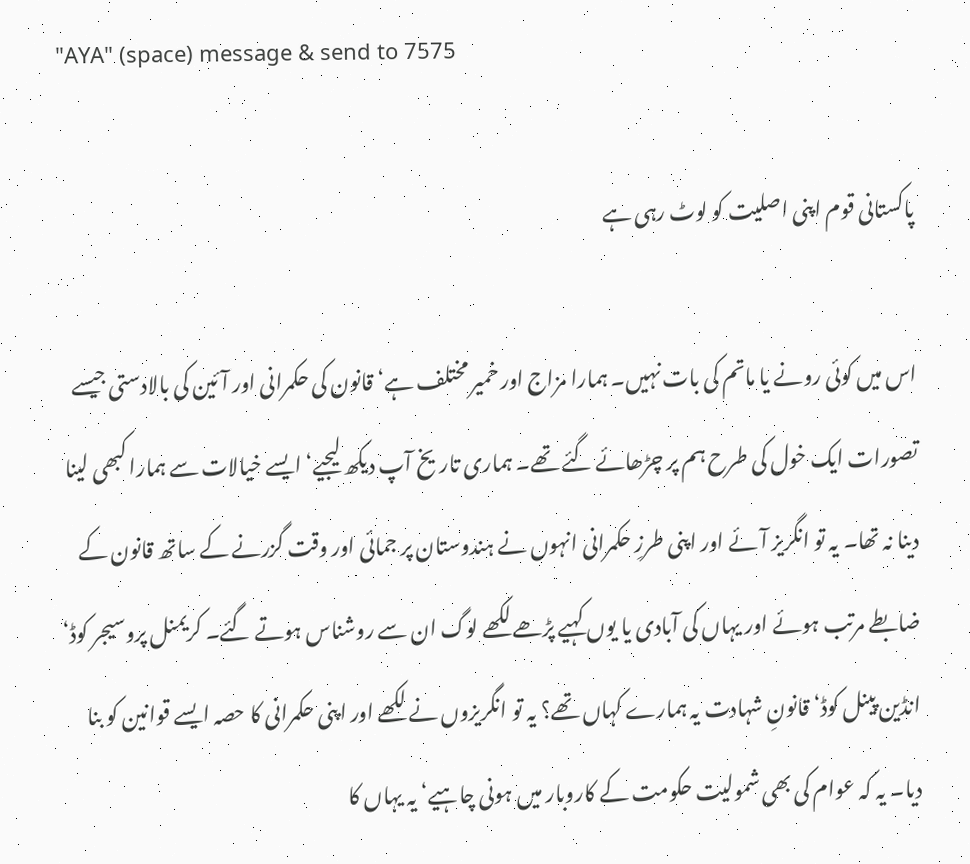"AYA" (space) message & send to 7575

پاکستانی قوم اپنی اصلیت کو لوٹ رہی ہے

اس میں کوئی رونے یا ماتم کی بات نہیں۔ ہمارا مزاج اور خمیر مختلف ہے‘ قانون کی حکمرانی اور آئین کی بالادستی جیسے تصورات ایک خول کی طرح ہم پر چڑھائے گئے تھے۔ ہماری تاریخ آپ دیکھ لیجیے‘ ایسے خیالات سے ہمارا کبھی لینا دینا نہ تھا۔ یہ تو انگریز آئے اور اپنی طرزِ حکمرانی انہوں نے ہندوستان پر جمائی اور وقت گزرنے کے ساتھ قانون کے ضابطے مرتب ہوئے اور یہاں کی آبادی یا یوں کہیے پڑھے لکھے لوگ ان سے روشناس ہوتے گئے۔ کریمنل پروسیجر کوڈ‘ انڈین پینل کوڈ‘ قانونِ شہادت یہ ہمارے کہاں تھے؟ یہ تو انگریزوں نے لکھے اور اپنی حکمرانی کا حصہ ایسے قوانین کو بنا دیا۔ یہ کہ عوام کی بھی شمولیت حکومت کے کاروبار میں ہونی چاہیے‘ یہ یہاں کا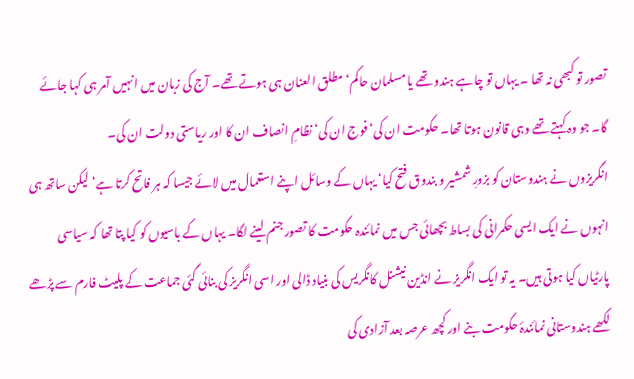تصور تو کبھی نہ تھا ۔ یہاں تو چاہے ہندو تھے یا مسلمان حاکم‘ مطلق العنان ہی ہوتے تھے۔ آج کی زبان میں انہیں آمر ہی کہا جائے گا۔ جو وہ کہتے تھے وہی قانون ہوتا تھا۔ حکومت ان کی‘ فوج ان کی‘ نظامِ انصاف ان کا اور ریاستی دولت ان کی۔
انگریزوں نے ہندوستان کو بزورِ شمشیر و بندوق فتح کیا‘ یہاں کے وسائل اپنے استعمال میں لائے جیسا کہ ہر فاتح کرتا ہے‘ لیکن ساتھ ہی انہوں نے ایک ایسی حکمرانی کی بساط بچھائی جس میں نمائندہ حکومت کا تصور جنم لینے لگا۔ یہاں کے باسیوں کو کیا پتا تھا کہ سیاسی پارٹیاں کیا ہوتی ہیں۔ یہ تو ایک انگریز نے انڈین نیشنل کانگریس کی بنیاد ڈالی اور اسی انگریز کی بنائی گئی جماعت کے پلیٹ فارم سے پڑھے لکھے ہندوستانی نمائندۂ حکومت بنے اور کچھ عرصہ بعد آزادی کی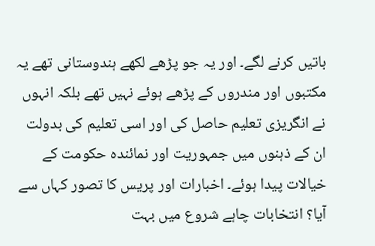باتیں کرنے لگے۔ اور یہ جو پڑھے لکھے ہندوستانی تھے یہ مکتبوں اور مندروں کے پڑھے ہوئے نہیں تھے بلکہ انہوں نے انگریزی تعلیم حاصل کی اور اسی تعلیم کی بدولت ان کے ذہنوں میں جمہوریت اور نمائندہ حکومت کے خیالات پیدا ہوئے۔ اخبارات اور پریس کا تصور کہاں سے آیا؟ انتخابات چاہے شروع میں بہت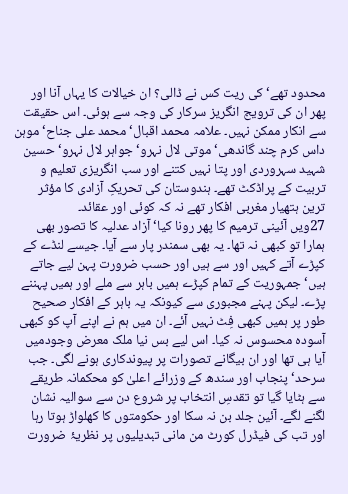محدود تھے‘ کی ریت کس نے ڈالی؟ ان خیالات کا یہاں آنا اور پھر ان کی ترویج انگریز سرکار کی وجہ سے ہوئی۔ اس حقیقت سے انکار ممکن نہیں۔ علامہ محمد اقبال‘ محمد علی جناح‘ موہن داس کرم چند گاندھی‘ موتی لال نہرو‘ جواہر لال نہرو‘ حسین شہید سہروردی اور پتا نہیں کتنے اور سب انگریزی تعلیم و تربیت کے پراڈکٹ تھے۔ ہندوستان کی تحریکِ آزادی کا مؤثر ترین ہتھیار مغربی افکار تھے نہ کہ کوئی اور عقائد۔
27ویں آئینی ترمیم کا پھر رونا کیا‘ آزاد عدلیہ کا تصور بھی ہمارا تو کبھی نہ تھا۔ یہ بھی سمندر پار سے آیا۔ جیسے لنڈے کے کپڑے آتے کہیں اور سے ہیں اور حسب ضرورت پہن لیے جاتے ہیں‘ جمہوریت کے تمام کپڑے ہمیں باہر سے ملے اور ہمیں پہننے پڑے۔ لیکن پہنے مجبوری سے کیونکہ یہ باہر کے افکار صحیح طور پر ہمیں کبھی فِٹ نہیں آئے۔ ان میں ہم نے اپنے آپ کو کبھی آسودہ محسوس نہ کیا۔ اس لیے بس نیا ملک معرض وجودمیں آیا ہی تھا اور ان بیگانے تصورات پر پیوندکاری ہونے لگی۔ جب سرحد‘ پنجاب اور سندھ کے وزرائے اعلیٰ کو محکمانہ طریقے سے ہٹایا گیا تو تقدسِ انتخاب پر شروع دن سے سوالیہ نشان لگنے لگے۔ آئین جلد بن نہ سکا اور حکومتوں کا کھلواڑ ہوتا رہا اور تب کی فیڈرل کورٹ من مانی تبدیلیوں پر نظریۂ ضرورت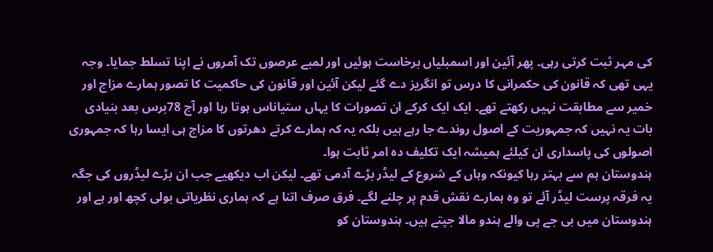کی مہر ثبت کرتی رہی۔ پھر آئین اور اسمبلیاں برخاست ہوئیں اور لمبے عرصوں تک آمروں نے اپنا تسلط جمایا۔ وجہ یہی تھی کہ قانون کی حکمرانی کا درس تو انگریز دے گئے لیکن آئین اور قانون کی حاکمیت کا تصور ہمارے مزاج اور خمیر سے مطابقت نہیں رکھتے تھے۔ ایک ایک کرکے ان تصورات کا یہاں ستیاناس ہوتا رہا اور آج 78برس بعد بنیادی بات یہ نہیں کہ جمہوریت کے اصول روندے جا رہے ہیں بلکہ یہ کہ ہمارے کرتے دھرتوں کا مزاج ہی ایسا رہا کہ جمہوری اصولوں کی پاسداری ان کیلئے ہمیشہ ایک تکلیف دہ امر ثابت ہوا۔
ہندوستان ہم سے بہتر رہا کیونکہ وہاں کے شروع کے لیڈر بڑے آدمی تھے۔ لیکن اب دیکھیے جب ان بڑے لیڈروں کی جگہ یہ فرقہ پرست لیڈر آئے تو وہ ہمارے نقش قدم پر چلنے لگے۔ فرق صرف اتنا ہے کہ ہماری نظریاتی بولی کچھ اور ہے اور ہندوستان میں بی جے پی والے ہندو مالا جپتے ہیں۔ ہندوستان کو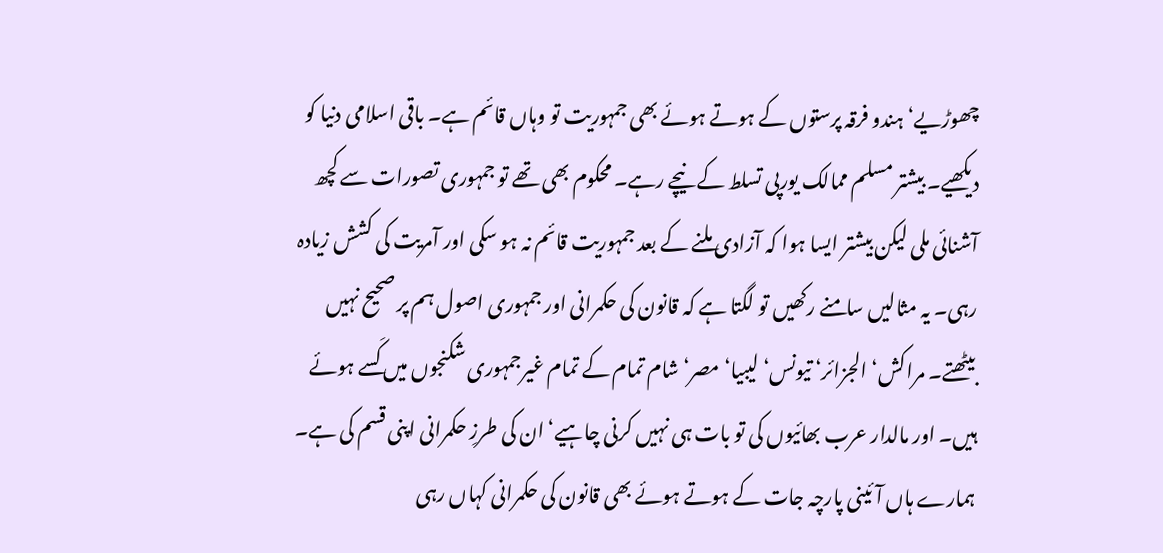چھوڑیے‘ ہندو فرقہ پرستوں کے ہوتے ہوئے بھی جمہوریت تو وہاں قائم ہے۔ باقی اسلامی دنیا کو دیکھیے۔ بیشتر مسلم ممالک یورپی تسلط کے نیچے رہے۔ محکوم بھی تھے تو جمہوری تصورات سے کچھ آشنائی ملی لیکن بیشتر ایسا ہوا کہ آزادی ملنے کے بعد جمہوریت قائم نہ ہو سکی اور آمریت کی کشش زیادہ رہی۔ یہ مثالیں سامنے رکھیں تو لگتا ہے کہ قانون کی حکمرانی اور جمہوری اصول ہم پر صحیح نہیں بیٹھتے۔ مراکش‘ الجزائر‘ تیونس‘ لیبیا‘ مصر‘ شام تمام کے تمام غیرجمہوری شکنجوں میں کَسے ہوئے ہیں۔ اور مالدار عرب بھائیوں کی تو بات ہی نہیں کرنی چاہیے‘ ان کی طرزِ حکمرانی اپنی قسم کی ہے۔
ہمارے ہاں آئینی پارچہ جات کے ہوتے ہوئے بھی قانون کی حکمرانی کہاں رہی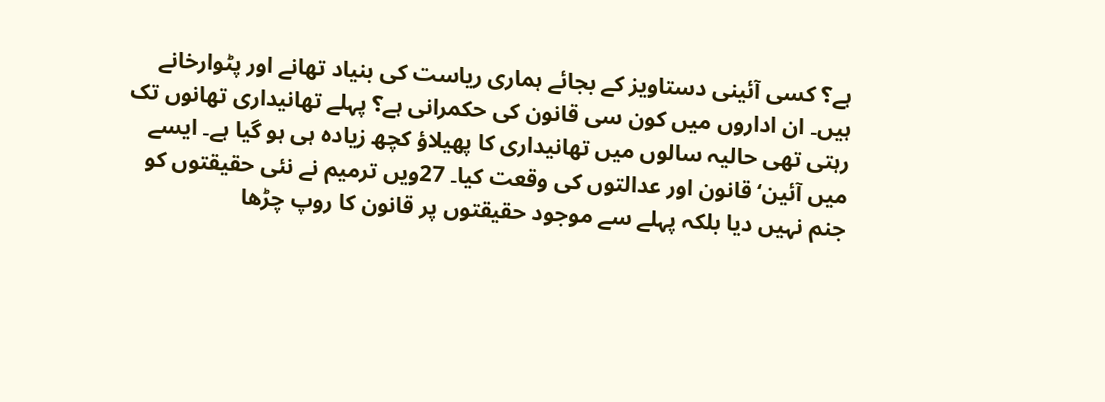ہے؟ کسی آئینی دستاویز کے بجائے ہماری ریاست کی بنیاد تھانے اور پٹوارخانے ہیں۔ ان اداروں میں کون سی قانون کی حکمرانی ہے؟ پہلے تھانیداری تھانوں تک رہتی تھی حالیہ سالوں میں تھانیداری کا پھیلاؤ کچھ زیادہ ہی ہو گیا ہے۔ ایسے میں آئین‘ قانون اور عدالتوں کی وقعت کیا۔ 27ویں ترمیم نے نئی حقیقتوں کو جنم نہیں دیا بلکہ پہلے سے موجود حقیقتوں پر قانون کا روپ چڑھا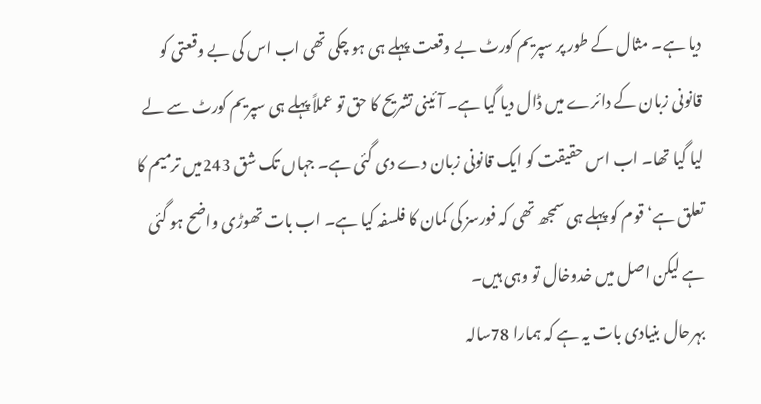دیا ہے۔ مثال کے طور پر سپریم کورٹ بے وقعت پہلے ہی ہو چکی تھی اب اس کی بے وقعتی کو قانونی زبان کے دائرے میں ڈال دیا گیا ہے۔ آئینی تشریح کا حق تو عملاً پہلے ہی سپریم کورٹ سے لے لیا گیا تھا۔ اب اس حقیقت کو ایک قانونی زبان دے دی گئی ہے۔ جہاں تک شق 243میں ترمیم کا تعلق ہے‘ قوم کو پہلے ہی سمجھ تھی کہ فورسز کی کمان کا فلسفہ کیا ہے۔ اب بات تھوڑی واضح ہو گئی ہے لیکن اصل میں خدوخال تو وہی ہیں۔
بہرحال بنیادی بات یہ ہے کہ ہمارا 78سالہ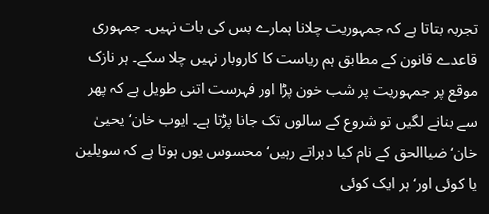تجربہ بتاتا ہے کہ جمہوریت چلانا ہمارے بس کی بات نہیں۔ جمہوری قاعدے قانون کے مطابق ہم ریاست کا کاروبار نہیں چلا سکے۔ ہر نازک موقع پر جمہوریت پر شب خون پڑا اور فہرست اتنی طویل ہے کہ پھر سے بنانے لگیں تو شروع کے سالوں تک جانا پڑتا ہے۔ ایوب خان‘ یحییٰ خان‘ ضیاالحق کے نام کیا دہراتے رہیں‘ محسوس یوں ہوتا ہے کہ سویلین یا کوئی اور‘ ہر ایک کوئی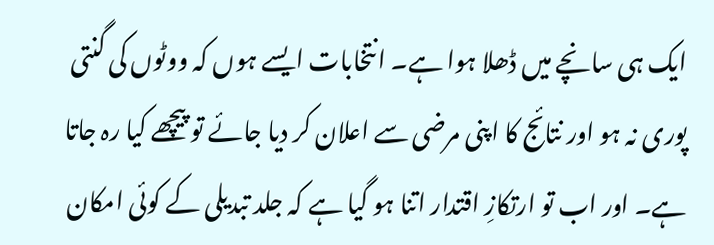ایک ہی سانچے میں ڈھلا ہوا ہے۔ انتخابات ایسے ہوں کہ ووٹوں کی گنتی پوری نہ ہو اور نتائج کا اپنی مرضی سے اعلان کر دیا جائے تو پیچھے کیا رہ جاتا ہے۔ اور اب تو ارتکازِ اقتدار اتنا ہو گیا ہے کہ جلد تبدیلی کے کوئی امکان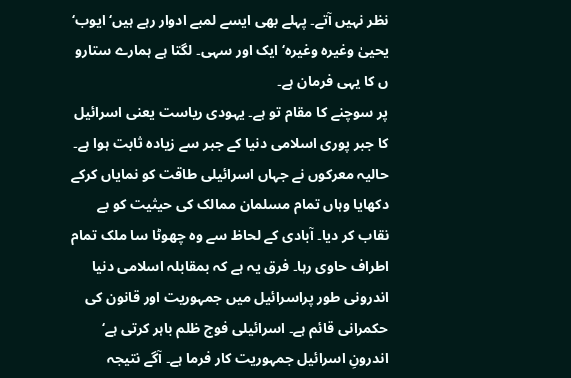نظر نہیں آتے۔ پہلے بھی ایسے لمبے ادوار رہے ہیں‘ ایوب‘ یحییٰ وغیرہ وغیرہ‘ ایک اور سہی۔ لگتا ہے ہمارے ستارو ں کا یہی فرمان ہے۔
پر سوچنے کا مقام تو ہے۔ یہودی ریاست یعنی اسرائیل کا جبر پوری اسلامی دنیا کے جبر سے زیادہ ثابت ہوا ہے۔ حالیہ معرکوں نے جہاں اسرائیلی طاقت کو نمایاں کرکے دکھایا وہاں تمام مسلمان ممالک کی حیثیت کو بے نقاب کر دیا۔ آبادی کے لحاظ سے وہ چھوٹا سا ملک تمام اطراف حاوی رہا۔ فرق یہ ہے کہ بمقابلہ اسلامی دنیا اندرونی طور پراسرائیل میں جمہوریت اور قانون کی حکمرانی قائم ہے۔ اسرائیلی فوج ظلم باہر کرتی ہے‘ اندرونِ اسرائیل جمہوریت کار فرما ہے۔ آگے نتیجہ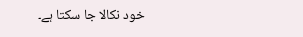خود نکالا جا سکتا ہے۔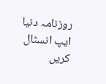روزنامہ دنیا ایپ انسٹال کریں